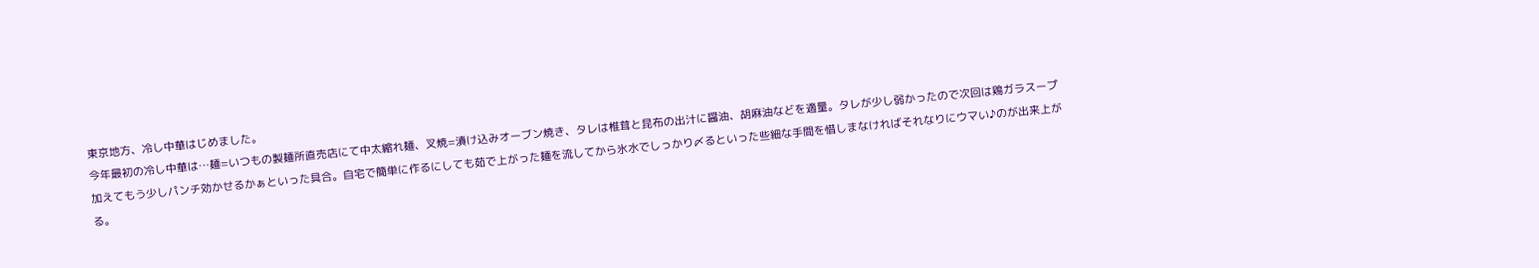東京地方、冷し中華はじめました。
今年最初の冷し中華は…麺=いつもの製麺所直売店にて中太縮れ麺、叉焼=漬け込みオーブン焼き、タレは椎茸と昆布の出汁に醤油、胡麻油などを適量。タレが少し弱かったので次回は鶏ガラスープ加えてもう少しパンチ効かせるかぁといった具合。自宅で簡単に作るにしても茹で上がった麺を流してから氷水でしっかり〆るといった些細な手間を惜しまなければそれなりにウマい♪のが出来上がる。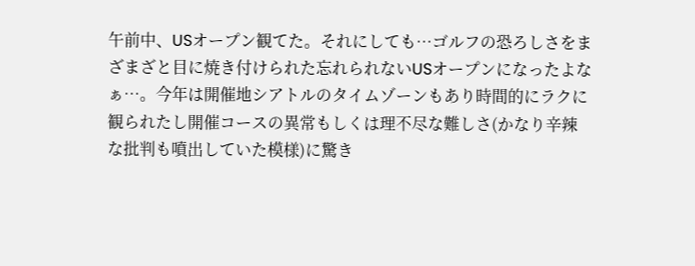午前中、USオープン観てた。それにしても…ゴルフの恐ろしさをまざまざと目に焼き付けられた忘れられないUSオープンになったよなぁ…。今年は開催地シアトルのタイムゾーンもあり時間的にラクに観られたし開催コースの異常もしくは理不尽な難しさ(かなり辛辣な批判も噴出していた模様)に驚き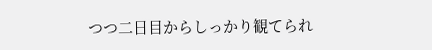つつ二日目からしっかり観てられ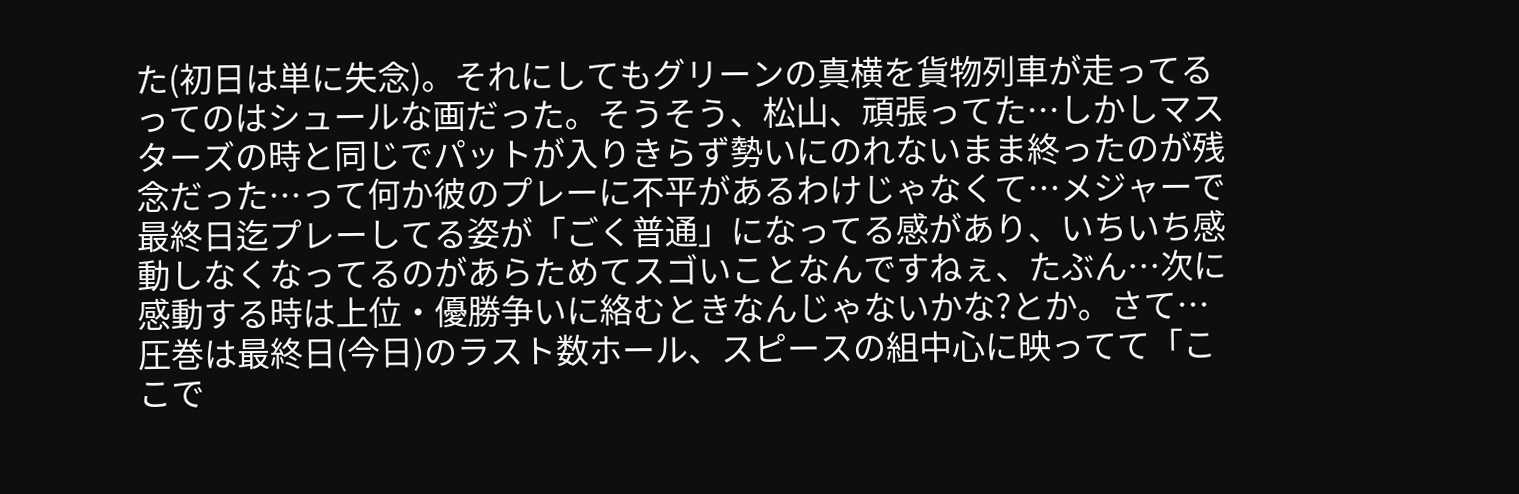た(初日は単に失念)。それにしてもグリーンの真横を貨物列車が走ってるってのはシュールな画だった。そうそう、松山、頑張ってた…しかしマスターズの時と同じでパットが入りきらず勢いにのれないまま終ったのが残念だった…って何か彼のプレーに不平があるわけじゃなくて…メジャーで最終日迄プレーしてる姿が「ごく普通」になってる感があり、いちいち感動しなくなってるのがあらためてスゴいことなんですねぇ、たぶん…次に感動する時は上位・優勝争いに絡むときなんじゃないかな?とか。さて…圧巻は最終日(今日)のラスト数ホール、スピースの組中心に映ってて「ここで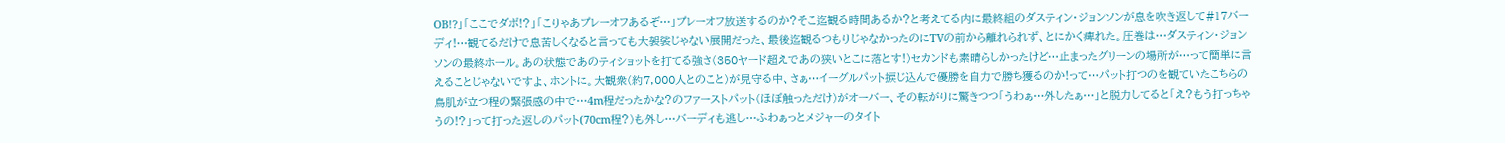OB!?」「ここでダボ!?」「こりゃあプレーオフあるぞ…」プレーオフ放送するのか?そこ迄観る時間あるか?と考えてる内に最終組のダスティン・ジョンソンが息を吹き返して#17バーディ!…観てるだけで息苦しくなると言っても大袈裟じゃない展開だった、最後迄観るつもりじゃなかったのにTVの前から離れられず、とにかく痺れた。圧巻は…ダスティン・ジョンソンの最終ホール。あの状態であのティショットを打てる強さ(350ヤード超えであの狭いとこに落とす!)セカンドも素晴らしかったけど…止まったグリーンの場所が…って簡単に言えることじゃないですよ、ホントに。大観衆(約7,000人とのこと)が見守る中、さぁ…イーグルパット捩じ込んで優勝を自力で勝ち獲るのか!って…パット打つのを観ていたこちらの鳥肌が立つ程の緊張感の中で…4m程だったかな?のファーストパット(ほぼ触っただけ)がオーバー、その転がりに驚きつつ「うわぁ…外したぁ…」と脱力してると「え?もう打っちゃうの!?」って打った返しのパット(70cm程?)も外し…バーディも逃し…ふわぁっとメジャーのタイト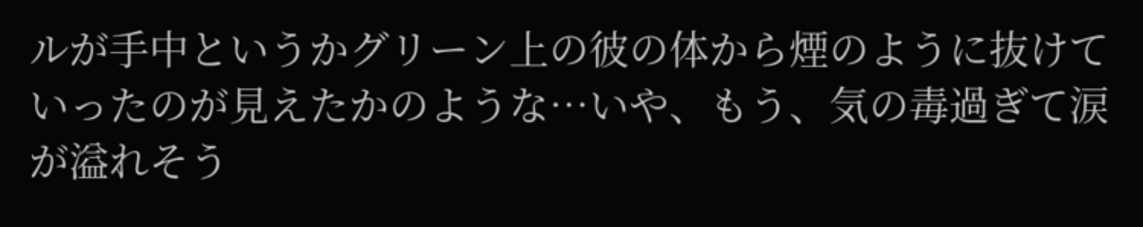ルが手中というかグリーン上の彼の体から煙のように抜けていったのが見えたかのような…いや、もう、気の毒過ぎて涙が溢れそう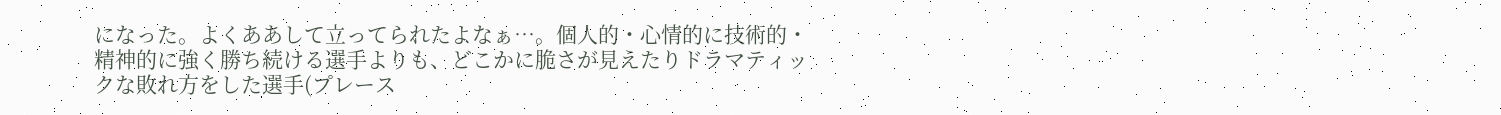になった。よくああして立ってられたよなぁ…。個人的・心情的に技術的・精神的に強く勝ち続ける選手よりも、どこかに脆さが見えたりドラマティックな敗れ方をした選手(プレース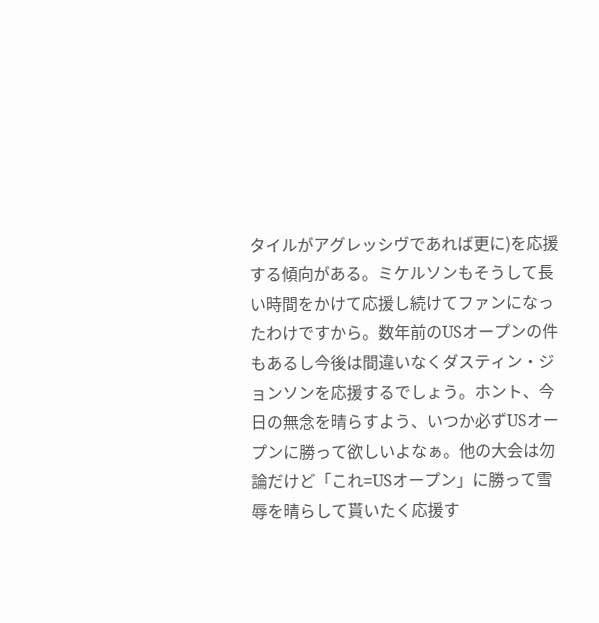タイルがアグレッシヴであれば更に)を応援する傾向がある。ミケルソンもそうして長い時間をかけて応援し続けてファンになったわけですから。数年前のUSオープンの件もあるし今後は間違いなくダスティン・ジョンソンを応援するでしょう。ホント、今日の無念を晴らすよう、いつか必ずUSオープンに勝って欲しいよなぁ。他の大会は勿論だけど「これ=USオープン」に勝って雪辱を晴らして貰いたく応援す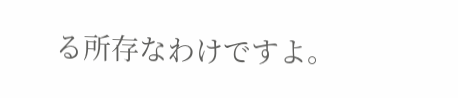る所存なわけですよ。